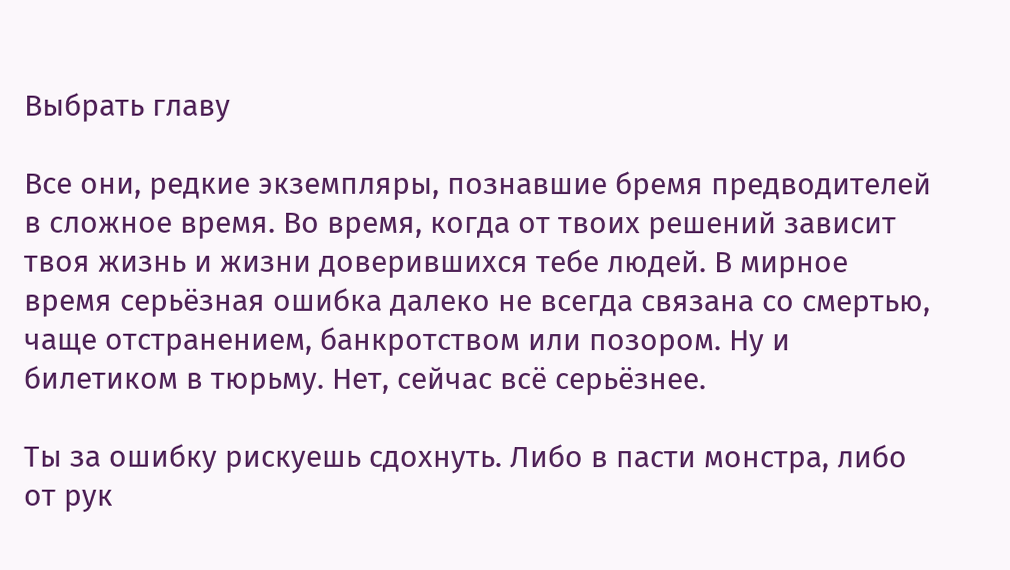Выбрать главу

Все они, редкие экземпляры, познавшие бремя предводителей в сложное время. Во время, когда от твоих решений зависит твоя жизнь и жизни доверившихся тебе людей. В мирное время серьёзная ошибка далеко не всегда связана со смертью, чаще отстранением, банкротством или позором. Ну и билетиком в тюрьму. Нет, сейчас всё серьёзнее.

Ты за ошибку рискуешь сдохнуть. Либо в пасти монстра, либо от рук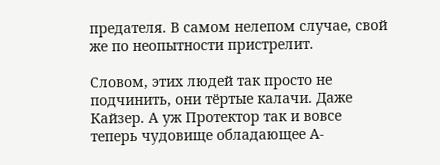предателя. В самом нелепом случае, свой же по неопытности пристрелит.

Словом, этих людей так просто не подчинить, они тёртые калачи. Даже Кайзер. А уж Протектор так и вовсе теперь чудовище обладающее А-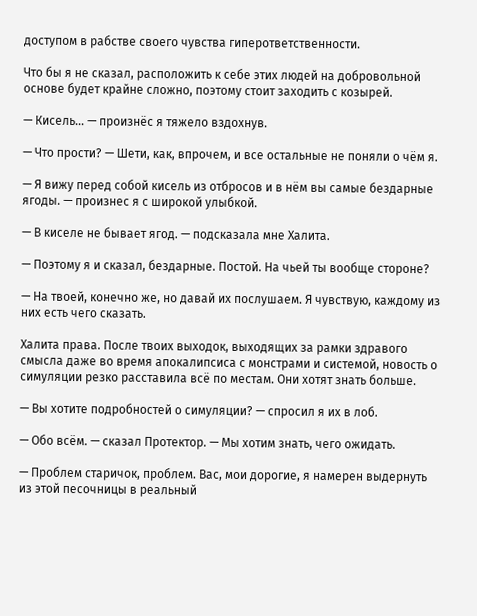доступом в рабстве своего чувства гиперответственности.

Что бы я не сказал, расположить к себе этих людей на добровольной основе будет крайне сложно, поэтому стоит заходить с козырей.

— Кисель… — произнёс я тяжело вздохнув.

— Что прости? — Шети, как, впрочем, и все остальные не поняли о чём я.

— Я вижу перед собой кисель из отбросов и в нём вы самые бездарные ягоды. — произнес я с широкой улыбкой.

— В киселе не бывает ягод. — подсказала мне Халита.

— Поэтому я и сказал, бездарные. Постой. На чьей ты вообще стороне?

— На твоей, конечно же, но давай их послушаем. Я чувствую, каждому из них есть чего сказать.

Халита права. После твоих выходок, выходящих за рамки здравого смысла даже во время апокалипсиса с монстрами и системой, новость о симуляции резко расставила всё по местам. Они хотят знать больше.

— Вы хотите подробностей о симуляции? — спросил я их в лоб.

— Обо всём. — сказал Протектор. — Мы хотим знать, чего ожидать.

— Проблем старичок, проблем. Вас, мои дорогие, я намерен выдернуть из этой песочницы в реальный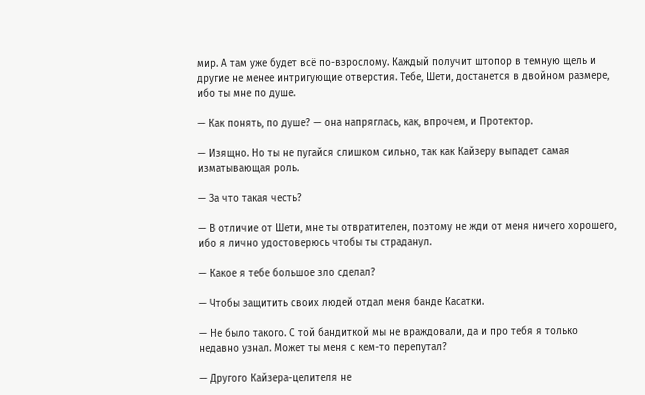мир. А там уже будет всё по-взрослому. Каждый получит штопор в темную щель и другие не менее интригующие отверстия. Тебе, Шети, достанется в двойном размере, ибо ты мне по душе.

— Как понять, по душе? — она напряглась, как, впрочем, и Протектор.

— Изящно. Но ты не пугайся слишком сильно, так как Кайзеру выпадет самая изматывающая роль.

— За что такая честь?

— В отличие от Шети, мне ты отвратителен, поэтому не жди от меня ничего хорошего, ибо я лично удостоверюсь чтобы ты страданул.

— Какое я тебе большое зло сделал?

— Чтобы защитить своих людей отдал меня банде Касатки.

— Не было такого. С той бандиткой мы не враждовали, да и про тебя я только недавно узнал. Может ты меня с кем-то перепутал?

— Другого Кайзера-целителя не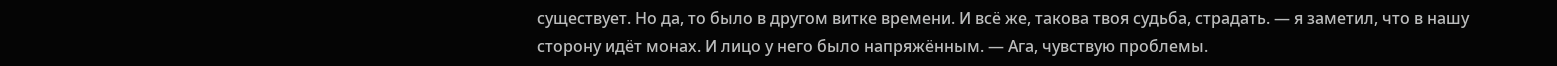существует. Но да, то было в другом витке времени. И всё же, такова твоя судьба, страдать. — я заметил, что в нашу сторону идёт монах. И лицо у него было напряжённым. — Ага, чувствую проблемы.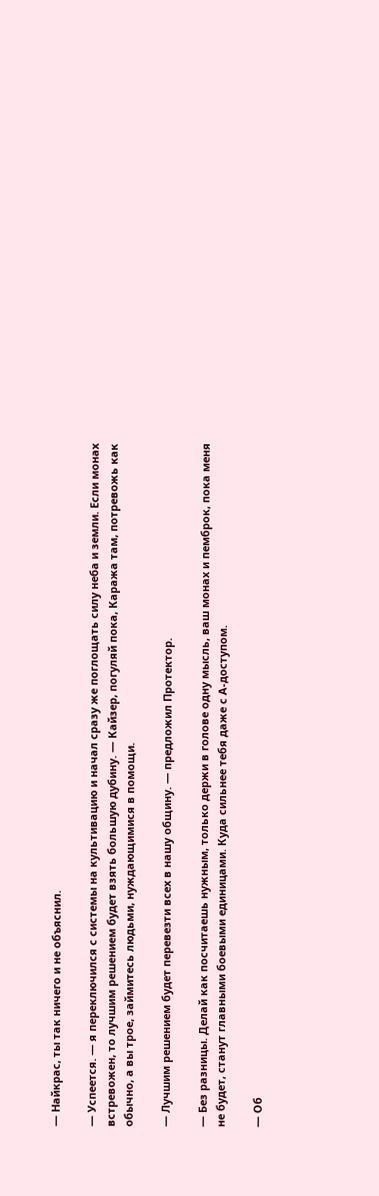— Найкрас, ты так ничего и не объяснил.

— Успеется. — я переключился с системы на культивацию и начал сразу же поглощать силу неба и земли. Если монах встревожен, то лучшим решением будет взять большую дубину. — Кайзер, погуляй пока, Каража там, потревожь как обычно, а вы трое, займитесь людьми, нуждающимися в помощи.

— Лучшим решением будет перевезти всех в нашу общину. — предложил Протектор.

— Без разницы. Делай как посчитаешь нужным, только держи в голове одну мысль, ваш монах и пемброк, пока меня не будет, станут главными боевыми единицами. Куда сильнее тебя даже с А-доступом.

— Об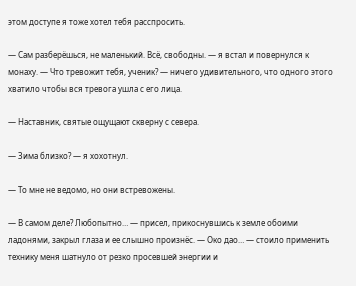этом доступе я тоже хотел тебя расспросить.

— Сам разберёшься, не маленький. Всё, свободны. — я встал и повернулся к монаху. — Что тревожит тебя, ученик? — ничего удивительного, что одного этого хватило чтобы вся тревога ушла с его лица.

— Наставник, святые ощущают скверну с севера.

— Зима близко? — я хохотнул.

— То мне не ведомо, но они встревожены.

— В самом деле? Любопытно… — присел, прикоснувшись к земле обоими ладонями, закрыл глаза и ее слышно произнёс. — Око дао… — стоило применить технику меня шатнуло от резко просевшей энергии и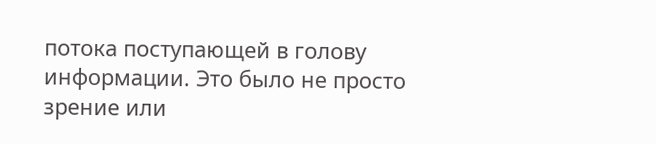потока поступающей в голову информации. Это было не просто зрение или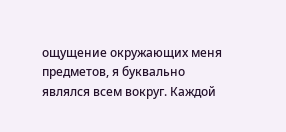ощущение окружающих меня предметов, я буквально являлся всем вокруг. Каждой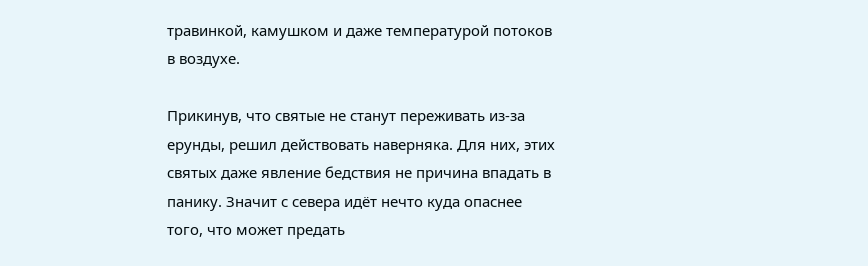травинкой, камушком и даже температурой потоков в воздухе.

Прикинув, что святые не станут переживать из-за ерунды, решил действовать наверняка. Для них, этих святых даже явление бедствия не причина впадать в панику. Значит с севера идёт нечто куда опаснее того, что может предать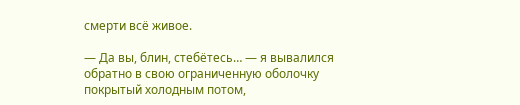смерти всё живое.

— Да вы, блин, стебётесь… — я вывалился обратно в свою ограниченную оболочку покрытый холодным потом,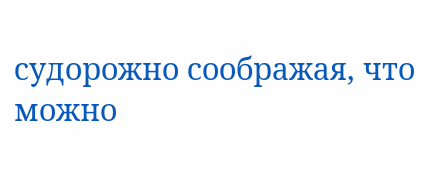судорожно соображая, что можно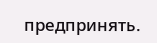предпринять.